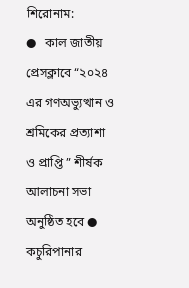শিরোনাম:
●   কাল জাতীয় প্রেসক্লাবে “২০২৪ এর গণঅভ্যুত্থান ও শ্রমিকের প্রত্যাশা ও প্রাপ্তি ” শীর্ষক আলাচনা সভা অনুষ্ঠিত হবে ●   কচুরিপানার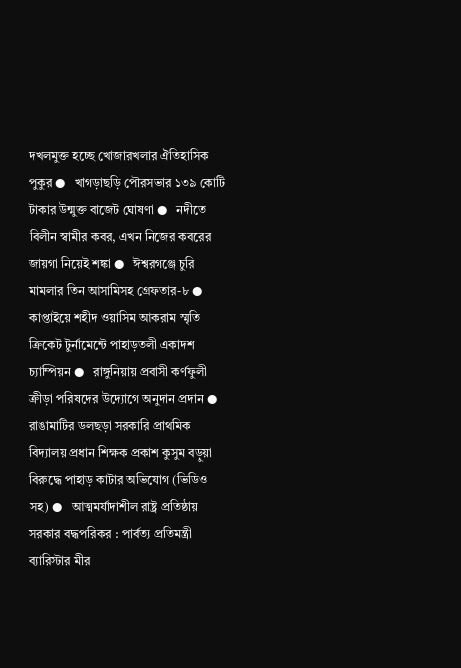দখলমুক্ত হচ্ছে খোজারখলার ঐতিহাসিক পুকুর ●   খাগড়াছড়ি পৌরসভার ১৩৯ কোটি টাকার উন্মুক্ত বাজেট ঘোষণা ●   নদীতে বিলীন স্বামীর কবর, এখন নিজের কবরের জায়গা নিয়েই শঙ্কা ●   ঈশ্বরগঞ্জে চুরি মামলার তিন আসামিসহ গ্রেফতার-৮ ●   কাপ্তাইয়ে শহীদ ওয়াসিম আকরাম স্মৃতি ক্রিকেট টুর্নামেন্টে পাহাড়তলী একাদশ চ্যাম্পিয়ন ●   রাঙ্গুনিয়ায় প্রবাসী কর্ণফুলী ক্রীড়া পরিষদের উদ্যোগে অনুদান প্রদান ●   রাঙামাটির ডলছড়া সরকারি প্রাথমিক বিদ্যালয় প্রধান শিক্ষক প্রকাশ কুসুম বড়ুয়া বিরুদ্ধে পাহাড় কাটার অভিযোগ (ভিডিও সহ) ●   আত্মমর্যাদাশীল রাষ্ট্র প্রতিষ্ঠায় সরকার বদ্ধপরিকর : পার্বত্য প্রতিমন্ত্রী ব্যারিস্টার মীর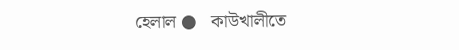হেলাল ●   কাউখালীতে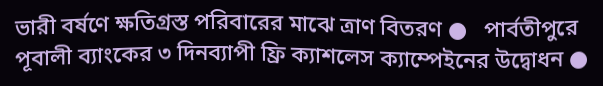ভারী বর্ষণে ক্ষতিগ্রস্ত পরিবারের মাঝে ত্রাণ বিতরণ ●   পার্বতীপুরে পূবালী ব্যাংকের ৩ দিনব্যাপী ফ্রি ক্যাশলেস ক্যাম্পেইনের উদ্বোধন ●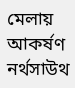মেলায় আকর্ষণ নর্থসাউথ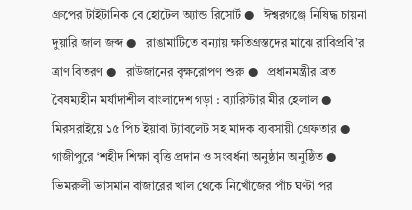গ্রুপের টাইটানিক বে হোটেল অ্যান্ড রিসোর্ট ●   ঈশ্বরগঞ্জে নিষিদ্ধ চায়না দুয়ারি জাল জব্দ ●   রাঙামাটিতে বন্যায় ক্ষতিগ্রস্তদের মাঝে রাবিপ্রবি’র ত্রাণ বিতরণ ●   রাউজানের বৃক্ষরোপণ শুরু ●   প্রধানমন্ত্রীর ব্রত বৈষম্যহীন মর্যাদাশীল বাংলাদেশ গড়া : ব্যারিস্টার মীর হেলাল ●   মিরসরাইয়ে ১৫ পিচ ইয়াবা ট্যাবলেট সহ মাদক ব্যবসায়ী গ্রেফতার ●   গাজীপুরে ‘শহীদ শিক্ষা বৃত্তি প্রদান ও সংবর্ধনা অনুষ্ঠান অনুষ্ঠিত ●   ভিমরুলী ভাসমান বাজারের খাল থেকে নিখোঁজের পাঁচ ঘণ্টা পর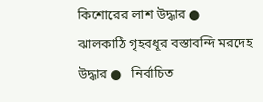কিশোরের লাশ উদ্ধার ●   ঝালকাঠি গৃহবধূর বস্তাবন্দি মরদেহ উদ্ধার ●   নির্বাচিত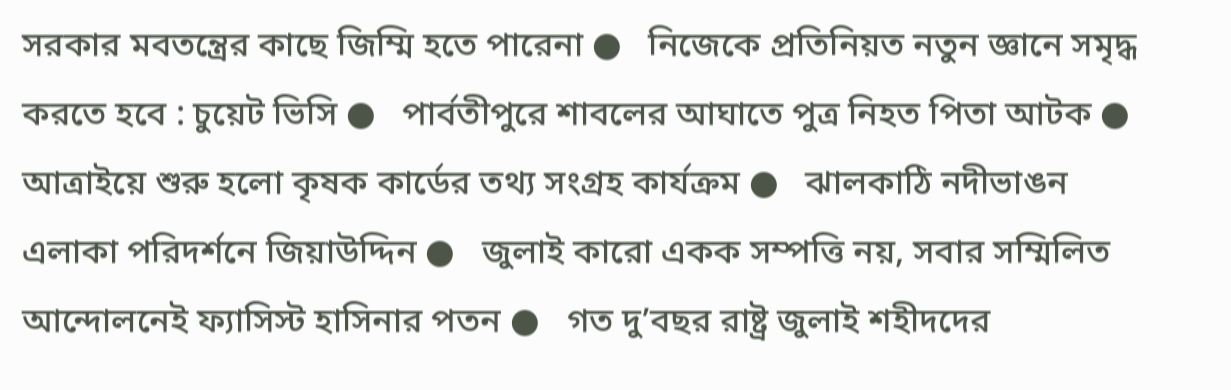সরকার মবতন্ত্রের কাছে জিম্মি হতে পারেনা ●   নিজেকে প্রতিনিয়ত নতুন জ্ঞানে সমৃদ্ধ করতে হবে : চুয়েট ভিসি ●   পার্বতীপুরে শাবলের আঘাতে পুত্র নিহত পিতা আটক ●   আত্রাইয়ে শুরু হলো কৃষক কার্ডের তথ্য সংগ্রহ কার্যক্রম ●   ঝালকাঠি নদীভাঙন এলাকা পরিদর্শনে জিয়াউদ্দিন ●   জুলাই কারো একক সম্পত্তি নয়, সবার সম্মিলিত আন্দোলনেই ফ্যাসিস্ট হাসিনার পতন ●   গত দু’বছর রাষ্ট্র জুলাই শহীদদের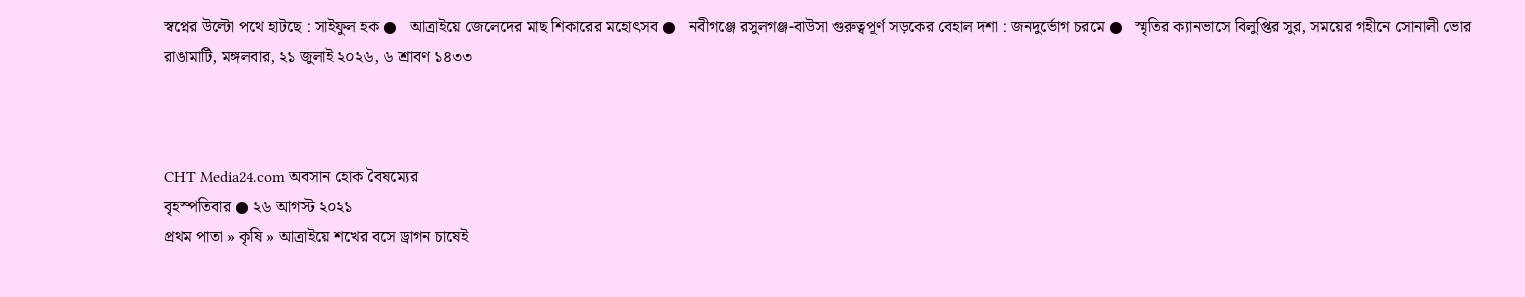স্বপ্নের উল্টো পথে হাটছে : সাইফুল হক ●   আত্রাইয়ে জেলেদের মাছ শিকারের মহোৎসব ●   নবীগঞ্জে রসুলগঞ্জ-বাউসা গুরুত্বপূর্ণ সড়কের বেহাল দশা : জনদুর্ভোগ চরমে ●   স্মৃতির ক্যানভাসে বিলুপ্তির সুর, সময়ের গহীনে সোনালী ভোর
রাঙামাটি, মঙ্গলবার, ২১ জুলাই ২০২৬, ৬ শ্রাবণ ১৪৩৩



CHT Media24.com অবসান হোক বৈষম্যের
বৃহস্পতিবার ● ২৬ আগস্ট ২০২১
প্রথম পাতা » কৃষি » আত্রাইয়ে শখের বসে ড্রাগন চাষেই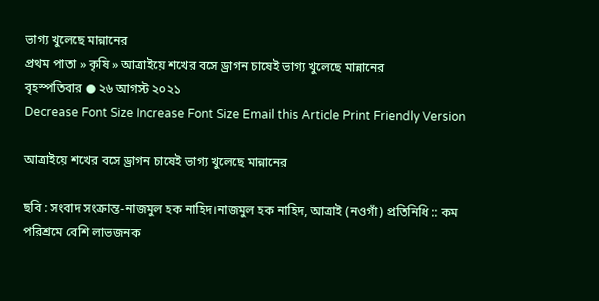ভাগ্য খুলেছে মান্নানের
প্রথম পাতা » কৃষি » আত্রাইয়ে শখের বসে ড্রাগন চাষেই ভাগ্য খুলেছে মান্নানের
বৃহস্পতিবার ● ২৬ আগস্ট ২০২১
Decrease Font Size Increase Font Size Email this Article Print Friendly Version

আত্রাইয়ে শখের বসে ড্রাগন চাষেই ভাগ্য খুলেছে মান্নানের

ছবি : সংবাদ সংক্রান্ত-নাজমুল হক নাহিদ।নাজমুল হক নাহিদ, আত্রাই (নওগাঁ) প্রতিনিধি :: কম পরিশ্রমে বেশি লাভজনক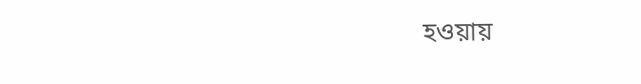হওয়ায়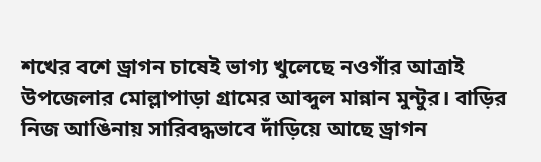শখের বশে ড্রাগন চাষেই ভাগ্য খুলেছে নওগাঁর আত্রাই উপজেলার মোল্লাপাড়া গ্রামের আব্দুল মান্নান মুন্টুর। বাড়ির নিজ আঙিনায় সারিবদ্ধভাবে দাঁড়িয়ে আছে ড্রাগন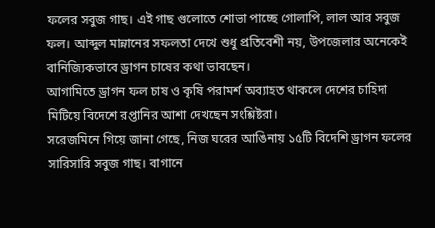ফলের সবুজ গাছ। এই গাছ গুলোতে শোভা পাচ্ছে গোলাপি, লাল আর সবুজ ফল। আব্দুল মান্নানের সফলতা দেখে শুধু প্রতিবেশী নয়, উপজেলার অনেকেই বানিজ্যিকভাবে ড্রাগন চাষের কথা ভাবছেন।
আগামিতে ড্রাগন ফল চাষ ও কৃষি পরামর্শ অব্যাহত থাকলে দেশের চাহিদা মিটিয়ে বিদেশে রপ্তানির আশা দেখছেন সংশ্লিষ্টরা।
সরেজমিনে গিয়ে জানা গেছে, নিজ ঘরের আঙিনায় ১৫টি বিদেশি ড্রাগন ফলের সারিসারি সবুজ গাছ। বাগানে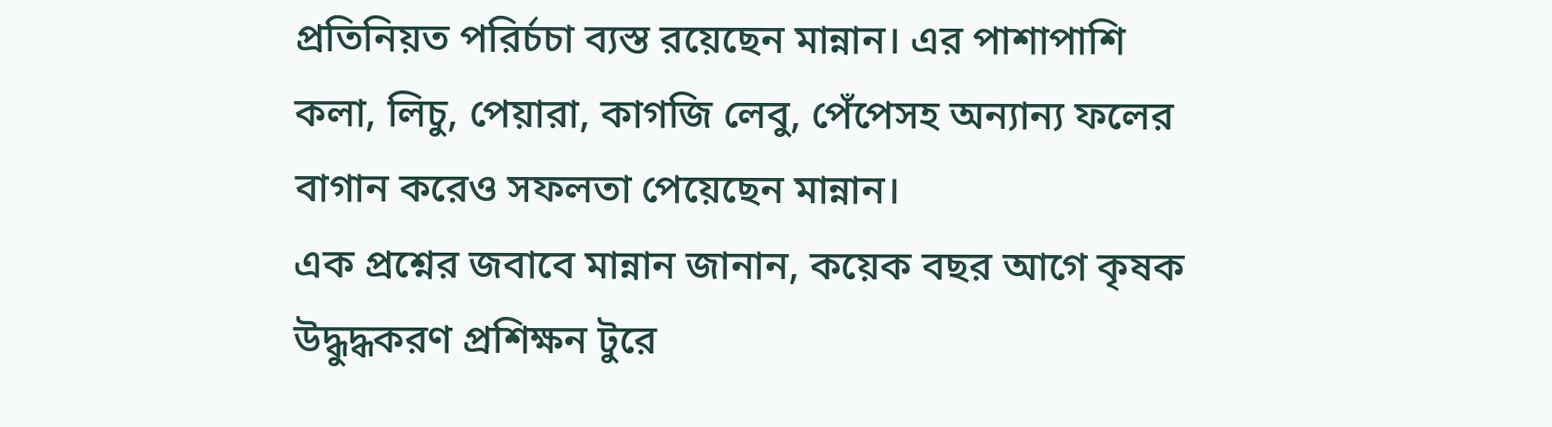প্রতিনিয়ত পরির্চচা ব্যস্ত রয়েছেন মান্নান। এর পাশাপাশি কলা, লিচু, পেয়ারা, কাগজি লেবু, পেঁপেসহ অন্যান্য ফলের বাগান করেও সফলতা পেয়েছেন মান্নান।
এক প্রশ্নের জবাবে মান্নান জানান, কয়েক বছর আগে কৃষক উদ্ধুদ্ধকরণ প্রশিক্ষন টুরে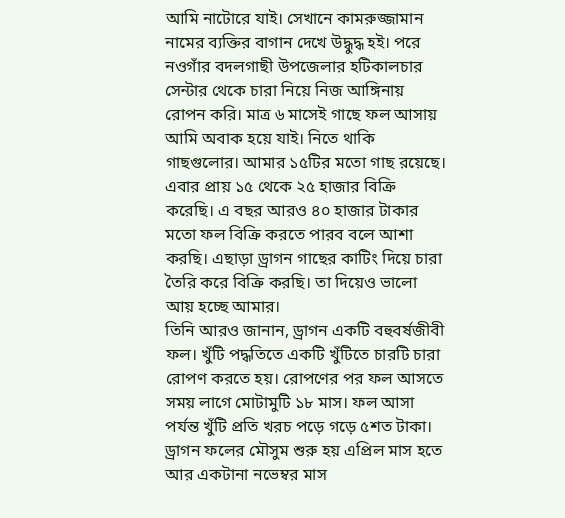আমি নাটোরে যাই। সেখানে কামরুজ্জামান নামের ব্যক্তির বাগান দেখে উদ্ধুদ্ধ হই। পরে নওগাঁর বদলগাছী উপজেলার হটিকালচার সেন্টার থেকে চারা নিয়ে নিজ আঙ্গিনায় রোপন করি। মাত্র ৬ মাসেই গাছে ফল আসায় আমি অবাক হয়ে যাই। নিতে থাকি গাছগুলোর। আমার ১৫টির মতো গাছ রয়েছে। এবার প্রায় ১৫ থেকে ২৫ হাজার বিক্রি করেছি। এ বছর আরও ৪০ হাজার টাকার মতো ফল বিক্রি করতে পারব বলে আশা করছি। এছাড়া ড্রাগন গাছের কাটিং দিয়ে চারা তৈরি করে বিক্রি করছি। তা দিয়েও ভালো আয় হচ্ছে আমার।
তিনি আরও জানান, ড্রাগন একটি বহুবর্ষজীবী ফল। খুঁটি পদ্ধতিতে একটি খুঁটিতে চারটি চারা রোপণ করতে হয়। রোপণের পর ফল আসতে সময় লাগে মোটামুটি ১৮ মাস। ফল আসা পর্যন্ত খুঁটি প্রতি খরচ পড়ে গড়ে ৫শত টাকা। ড্রাগন ফলের মৌসুম শুরু হয় এপ্রিল মাস হতে আর একটানা নভেম্বর মাস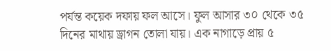পর্যন্ত কয়েক দফায় ফল আসে। ফুল আসার ৩০ থেকে ৩৫ দিনের মাথায় ড্রাগন তোলা যায়। এক নাগাড়ে প্রায় ৫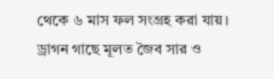থেকে ৬ মাস ফল সংগ্রহ করা যায়। ড্রাগন গাছে মূলত জৈব সার ও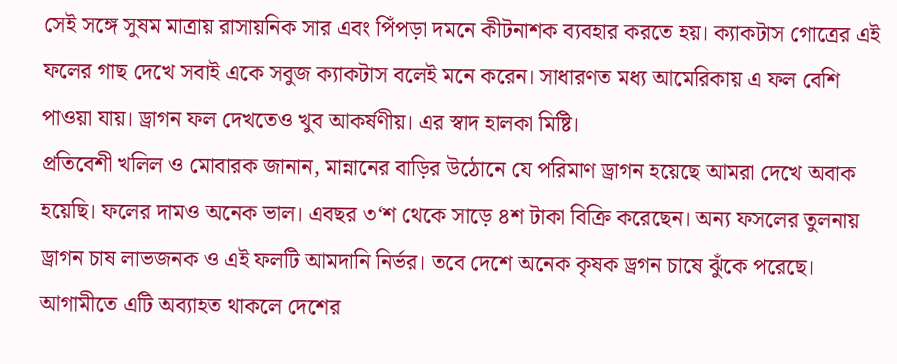সেই সঙ্গে সুষম মাত্রায় রাসায়নিক সার এবং পিঁপড়া দমনে কীটনাশক ব্যবহার করতে হয়। ক্যাকটাস গোত্রের এই ফলের গাছ দেখে সবাই একে সবুজ ক্যাকটাস বলেই মনে করেন। সাধারণত মধ্য আমেরিকায় এ ফল বেশি পাওয়া যায়। ড্রাগন ফল দেখতেও খুব আকর্ষণীয়। এর স্বাদ হালকা মিষ্টি।
প্রতিবেশী খলিল ও মোবারক জানান, মান্নানের বাড়ির উঠোনে যে পরিমাণ ড্রাগন হয়েছে আমরা দেখে অবাক হয়েছি। ফলের দামও অনেক ভাল। এবছর ৩‘শ থেকে সাড়ে ৪শ টাকা বিক্রি করেছেন। অন্য ফসলের তুলনায় ড্রাগন চাষ লাভজনক ও এই ফলটি আমদানি নির্ভর। তবে দেশে অনেক কৃষক ড্রগন চাষে ঝুঁকে পরেছে। আগামীতে এটি অব্যাহত থাকলে দেশের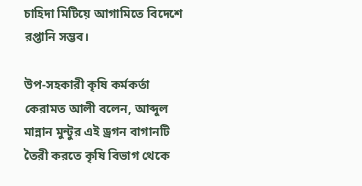চাহিদা মিটিয়ে আগামিতে বিদেশে রপ্তানি সম্ভব।

উপ-সহকারী কৃষি কর্মকর্তা কেরামত আলী বলেন, আব্দুল মান্নান মুন্টুর এই ড্রগন বাগানটি তৈরী করতে কৃষি বিভাগ থেকে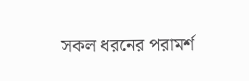সকল ধরনের পরামর্শ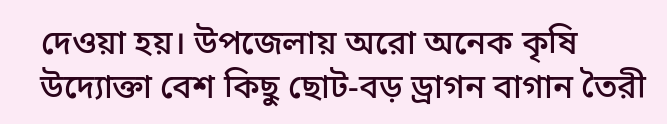দেওয়া হয়। উপজেলায় অরো অনেক কৃষি উদ্যোক্তা বেশ কিছু ছোট-বড় ড্রাগন বাগান তৈরী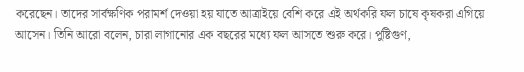করেছেন। তাদের সার্বক্ষণিক পরামর্শ দেওয়া হয় যাতে আত্রাইয়ে বেশি করে এই অর্থকরি ফল চাষে কৃষকরা এগিয়ে আসেন। তিনি আরো বলেন, চারা লাগানোর এক বছরের মধ্যে ফল আসতে শুরু করে। পুষ্টিগুণ,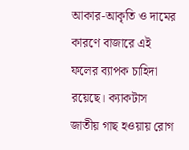আকার-আকৃতি ও দামের কারণে বাজারে এই ফলের ব্যাপক চাহিদা রয়েছে। ক্যাকটাস জাতীয় গাছ হওয়ায় রোগ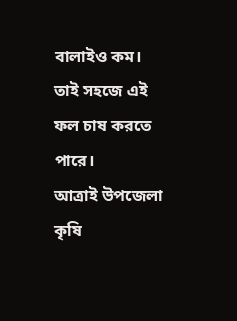বালাইও কম। তাই সহজে এই ফল চাষ করতে পারে।
আত্রাই উপজেলা কৃষি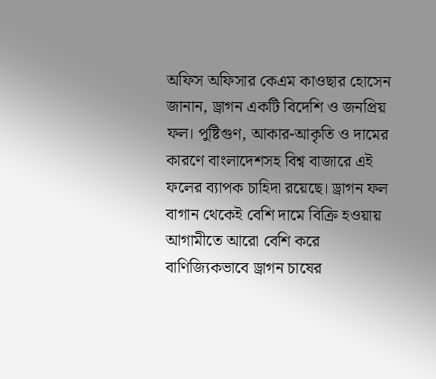অফিস অফিসার কেএম কাওছার হোসেন জানান, ড্রাগন একটি বিদেশি ও জনপ্রিয় ফল। পুষ্টিগুণ, আকার-আকৃতি ও দামের কারণে বাংলাদেশসহ বিশ্ব বাজারে এই ফলের ব্যাপক চাহিদা রয়েছে। ড্রাগন ফল বাগান থেকেই বেশি দামে বিক্রি হওয়ায় আগামীতে আরো বেশি করে বাণিজ্যিকভাবে ড্রাগন চাষের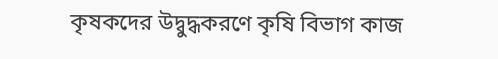কৃষকদের উদ্বুদ্ধকরণে কৃষি বিভাগ কাজ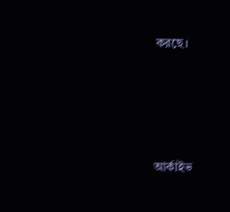করছে।





আর্কাইভ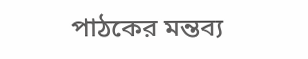পাঠকের মন্তব্য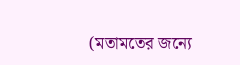(মতামতের জন্যে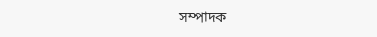সম্পাদক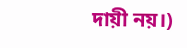দায়ী নয়।)